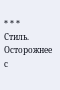* * *
Стиль. Осторожнее с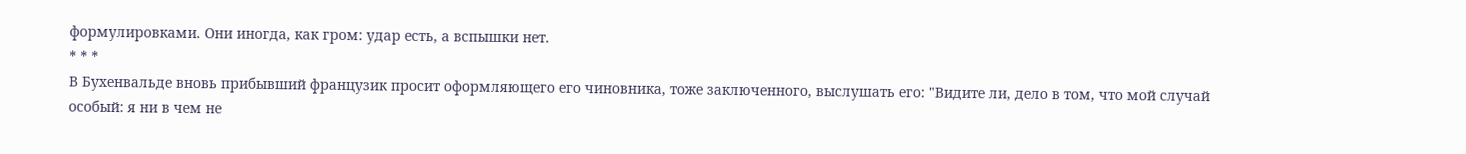формулировками. Они иногда, как гром: удар есть, а вспышки нет.
* * *
В Бухенвальде вновь прибывший французик просит оформляющего его чиновника, тоже заключенного, выслушать его: "Видите ли, дело в том, что мой случай особый: я ни в чем не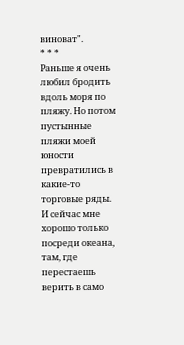виноват".
* * *
Раньше я очень любил бродить вдоль моря по пляжу. Но потом пустынные пляжи моей юности превратились в какие-то торговые ряды. И сейчас мне хорошо только посреди океана, там, где перестаешь верить в само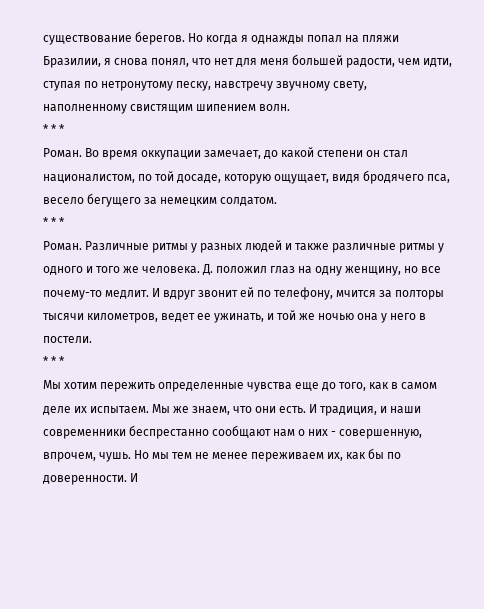существование берегов. Но когда я однажды попал на пляжи Бразилии, я снова понял, что нет для меня большей радости, чем идти, ступая по нетронутому песку, навстречу звучному свету, наполненному свистящим шипением волн.
* * *
Роман. Во время оккупации замечает, до какой степени он стал националистом, по той досаде, которую ощущает, видя бродячего пса, весело бегущего за немецким солдатом.
* * *
Роман. Различные ритмы у разных людей и также различные ритмы у одного и того же человека. Д. положил глаз на одну женщину, но все почему-то медлит. И вдруг звонит ей по телефону, мчится за полторы тысячи километров, ведет ее ужинать, и той же ночью она у него в постели.
* * *
Мы хотим пережить определенные чувства еще до того, как в самом деле их испытаем. Мы же знаем, что они есть. И традиция, и наши современники беспрестанно сообщают нам о них - совершенную, впрочем, чушь. Но мы тем не менее переживаем их, как бы по доверенности. И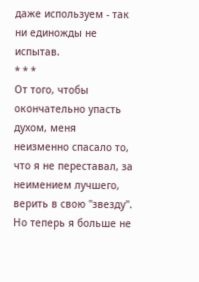даже используем - так ни единожды не испытав.
* * *
От того, чтобы окончательно упасть духом, меня неизменно спасало то, что я не переставал, за неимением лучшего, верить в свою "звезду". Но теперь я больше не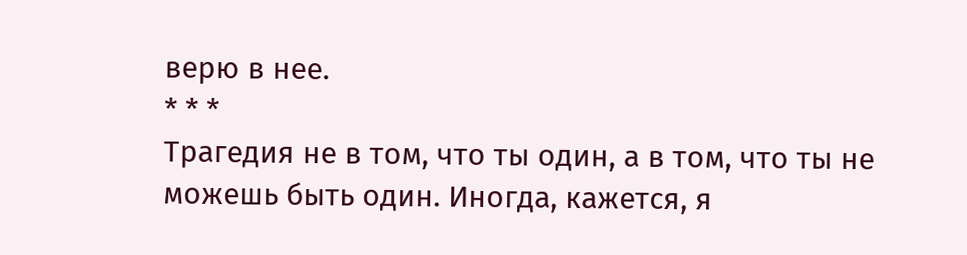верю в нее.
* * *
Трагедия не в том, что ты один, а в том, что ты не можешь быть один. Иногда, кажется, я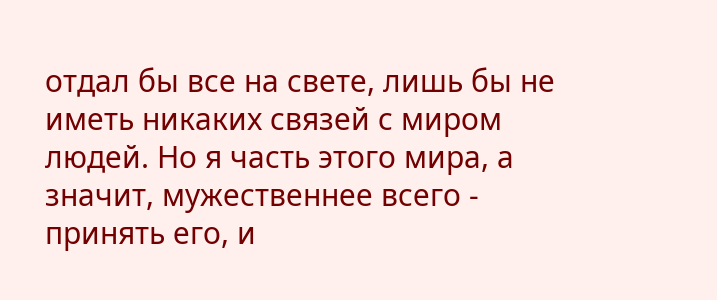отдал бы все на свете, лишь бы не иметь никаких связей с миром людей. Но я часть этого мира, а значит, мужественнее всего - принять его, и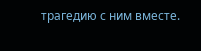трагедию с ним вместе.